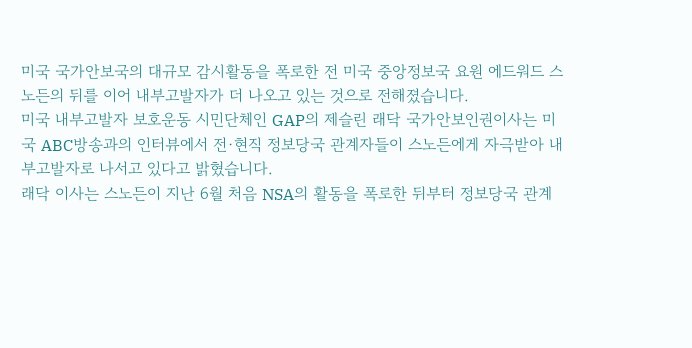미국 국가안보국의 대규모 감시활동을 폭로한 전 미국 중앙정보국 요원 에드워드 스노든의 뒤를 이어 내부고발자가 더 나오고 있는 것으로 전해졌습니다.
미국 내부고발자 보호운동 시민단체인 GAP의 제슬린 래닥 국가안보인권이사는 미국 ABC방송과의 인터뷰에서 전·현직 정보당국 관계자들이 스노든에게 자극받아 내부고발자로 나서고 있다고 밝혔습니다.
래닥 이사는 스노든이 지난 6월 처음 NSA의 활동을 폭로한 뒤부터 정보당국 관계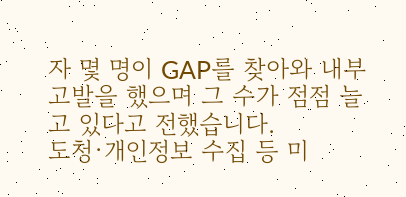자 몇 명이 GAP를 찾아와 내부고발을 했으며 그 수가 점점 늘고 있다고 전했습니다.
도청·개인정보 수집 등 미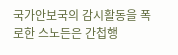국가안보국의 감시활동을 폭로한 스노든은 간첩행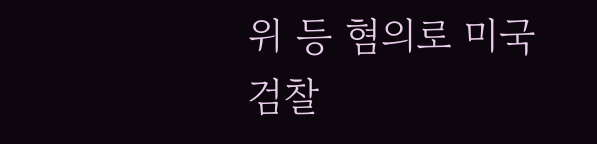위 등 혐의로 미국 검찰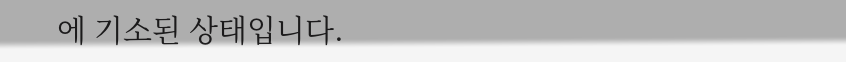에 기소된 상태입니다.